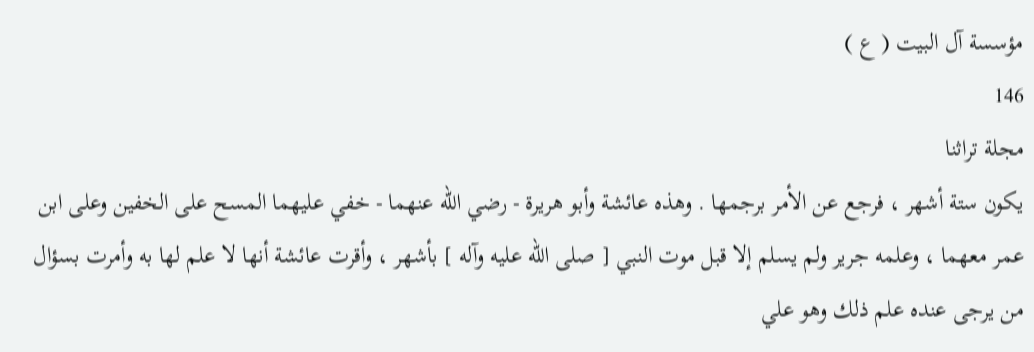مؤسسة آل البيت ( ع )
146
مجلة تراثنا
يكون ستة أشهر ، فرجع عن الأمر برجمها . وهذه عائشة وأبو هريرة - رضي الله عنهما - خفي عليهما المسح على الخفين وعلى ابن عمر معهما ، وعلمه جرير ولم يسلم إلا قبل موت النبي [ صلى الله عليه وآله ] بأشهر ، وأقرت عائشة أنها لا علم لها به وأمرت بسؤال من يرجى عنده علم ذلك وهو علي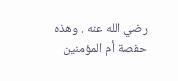رضي الله عنه . وهذه حفصة أم المؤمنين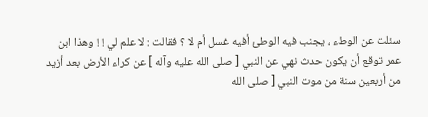سئلت عن الوطء ، يجنب فيه الوطئ أفيه غسل أم لا ؟ فقالت : لا علم لي ! ! وهذا ابن عمر توقع أن يكون حدث نهي عن النبي [ صلى الله عليه وآله ] عن كراء الأرض بعد أزيد من أربعين سنة من موت النبي [ صلى الله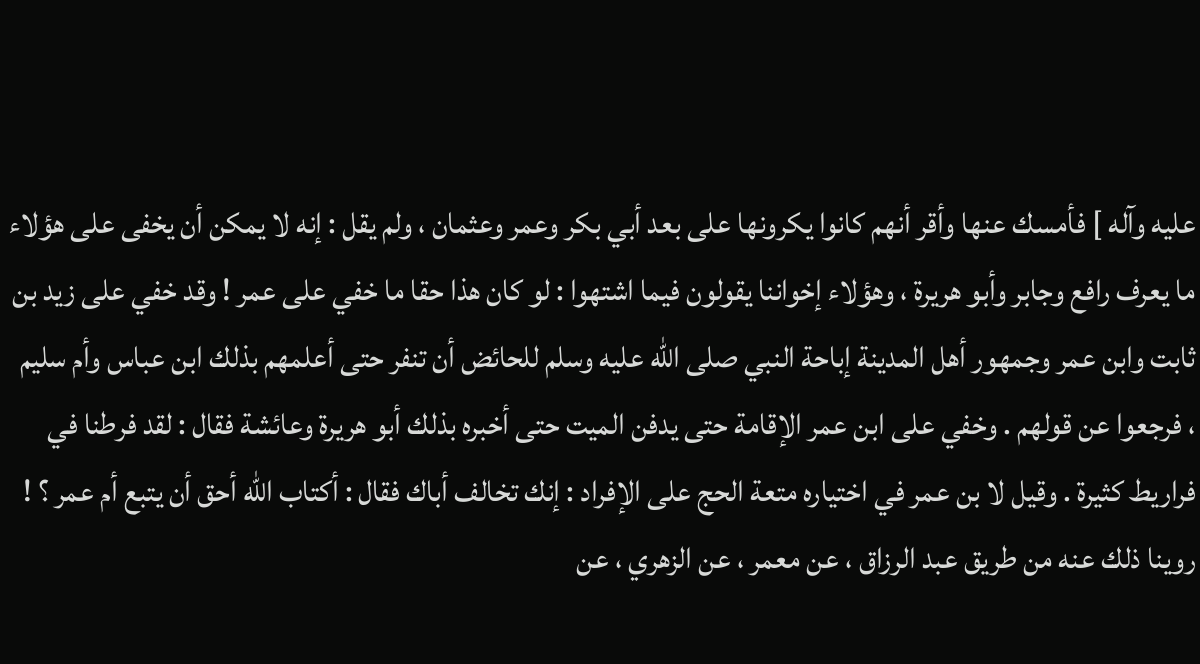عليه وآله ] فأمسك عنها وأقر أنهم كانوا يكرونها على بعد أبي بكر وعمر وعثمان ، ولم يقل : إنه لا يمكن أن يخفى على هؤلاء ما يعرف رافع وجابر وأبو هريرة ، وهؤلاء إخواننا يقولون فيما اشتهوا : لو كان هذا حقا ما خفي على عمر ! وقد خفي على زيد بن ثابت وابن عمر وجمهور أهل المدينة إباحة النبي صلى الله عليه وسلم للحائض أن تنفر حتى أعلمهم بذلك ابن عباس وأم سليم ، فرجعوا عن قولهم . وخفي على ابن عمر الإقامة حتى يدفن الميت حتى أخبره بذلك أبو هريرة وعائشة فقال : لقد فرطنا في فراريط كثيرة . وقيل لا بن عمر في اختياره متعة الحج على الإفراد : إنك تخالف أباك فقال : أكتاب الله أحق أن يتبع أم عمر ؟ ! روينا ذلك عنه من طريق عبد الرزاق ، عن معمر ، عن الزهري ، عن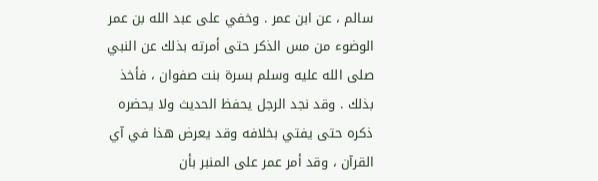سالم ، عن ابن عمر . وخفي على عبد الله بن عمر الوضوء من مس الذكر حتى أمرته بذلك عن النبي صلى الله عليه وسلم بسرة بنت صفوان ، فأخذ بذلك . وقد نجد الرجل يحفظ الحديث ولا يحضره ذكره حتى يفتي بخلافه وقد يعرض هذا في آي القرآن ، وقد أمر عمر على المنبر بأن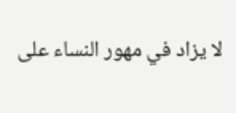لا يزاد في مهور النساء على